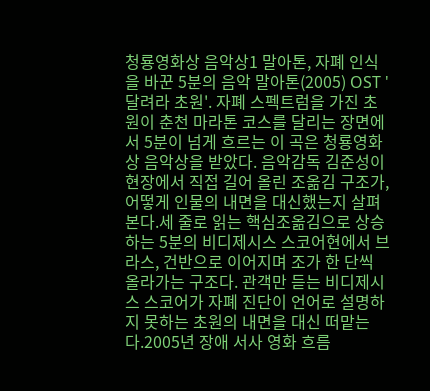청룡영화상 음악상1 말아톤, 자폐 인식을 바꾼 5분의 음악 말아톤(2005) OST '달려라 초원'. 자폐 스펙트럼을 가진 초원이 춘천 마라톤 코스를 달리는 장면에서 5분이 넘게 흐르는 이 곡은 청룡영화상 음악상을 받았다. 음악감독 김준성이 현장에서 직접 길어 올린 조옮김 구조가, 어떻게 인물의 내면을 대신했는지 살펴본다.세 줄로 읽는 핵심조옮김으로 상승하는 5분의 비디제시스 스코어현에서 브라스, 건반으로 이어지며 조가 한 단씩 올라가는 구조다. 관객만 듣는 비디제시스 스코어가 자폐 진단이 언어로 설명하지 못하는 초원의 내면을 대신 떠맡는다.2005년 장애 서사 영화 흐름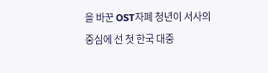을 바꾼 OST자폐 청년이 서사의 중심에 선 첫 한국 대중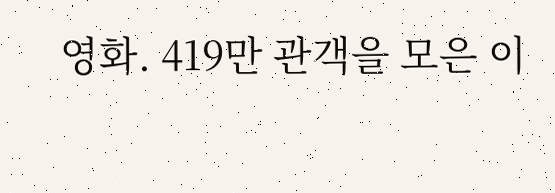영화. 419만 관객을 모은 이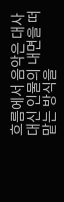흐름에서 음악은 대사 대신 인물의 내면을 떠맡는 방식을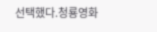선택했다.청룡영화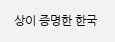상이 증명한 한국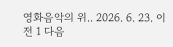영화음악의 위.. 2026. 6. 23. 이전 1 다음